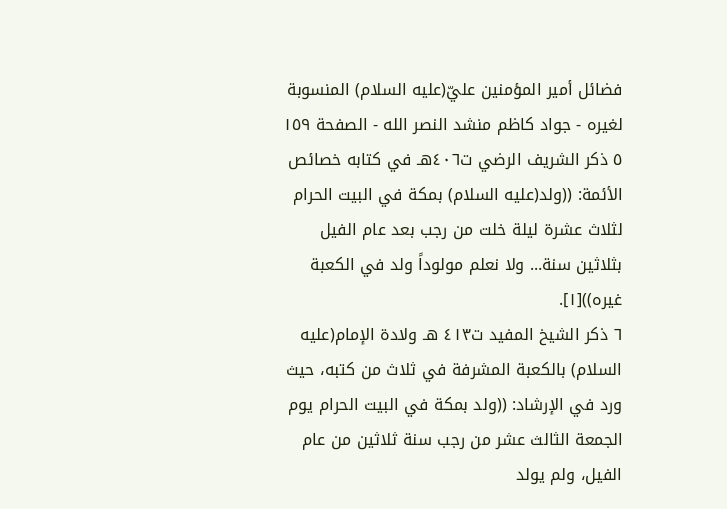فضائل أمير المؤمنين عليّ(عليه السلام) المنسوبة لغيره - جواد كاظم منشد النصر الله - الصفحة ١٥٩
٥ ذكر الشريف الرضي ت٤٠٦هـ في كتابه خصائص الأئمة: ((ولد(عليه السلام) بمكة في البيت الحرام لثلاث عشرة ليلة خلت من رجب بعد عام الفيل بثلاثين سنة... ولا نعلم مولوداً ولد في الكعبة غيره))[١].
٦ ذكر الشيخ المفيد ت٤١٣ هـ ولادة الإمام(عليه السلام) بالكعبة المشرفة في ثلاث من كتبه، حيث ورد في الإرشاد: ((ولد بمكة في البيت الحرام يوم الجمعة الثالث عشر من رجب سنة ثلاثين من عام الفيل، ولم يولد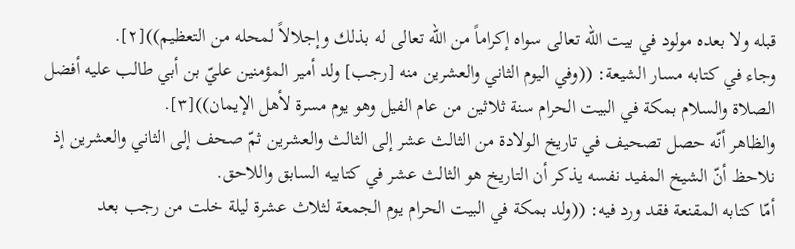قبله ولا بعده مولود في بيت الله تعالى سواه إكراماً من الله تعالى له بذلك وإجلالاً لمحله من التعظيم))[٢].
وجاء في كتابه مسار الشيعة: ((وفي اليوم الثاني والعشرين منه [رجب] ولد أمير المؤمنين عليّ بن أبي طالب عليه أفضل الصلاة والسلام بمكة في البيت الحرام سنة ثلاثين من عام الفيل وهو يوم مسرة لأهل الإيمان))[٣].
والظاهر أنّه حصل تصحيف في تاريخ الولادة من الثالث عشر إلى الثالث والعشرين ثمّ صحف إلى الثاني والعشرين إذ نلاحظ أنّ الشيخ المفيد نفسه يذكر أن التاريخ هو الثالث عشر في كتابيه السابق واللاحق.
أمّا كتابه المقنعة فقد ورد فيه: ((ولد بمكة في البيت الحرام يوم الجمعة لثلاث عشرة ليلة خلت من رجب بعد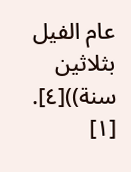عام الفيل بثلاثين سنة))[٤].
[١]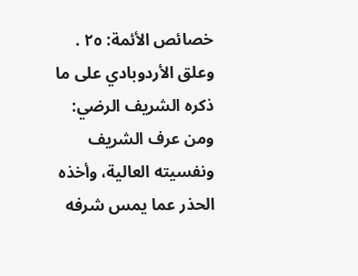خصائص الأئمة: ٢٥ .
وعلق الأردوبادي على ما ذكره الشريف الرضي: ومن عرف الشريف ونفسيته العالية، وأخذه الحذر عما يمس شرفه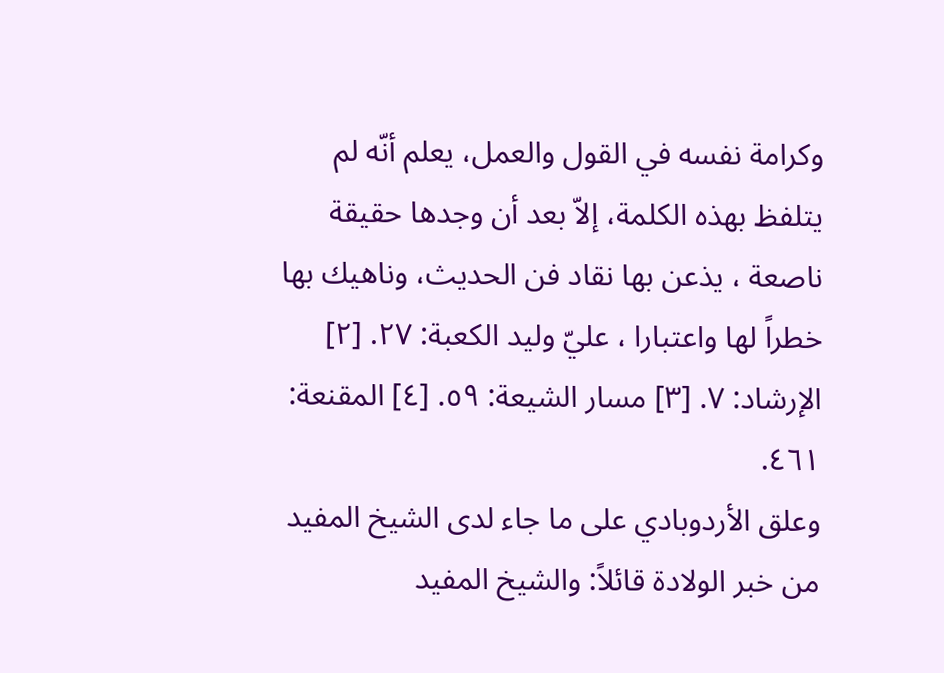وكرامة نفسه في القول والعمل، يعلم أنّه لم يتلفظ بهذه الكلمة، إلاّ بعد أن وجدها حقيقة ناصعة ، يذعن بها نقاد فن الحديث، وناهيك بها خطراً لها واعتبارا ، عليّ وليد الكعبة: ٢٧. [٢] الإرشاد: ٧. [٣] مسار الشيعة: ٥٩. [٤] المقنعة: ٤٦١.
وعلق الأردوبادي على ما جاء لدى الشيخ المفيد من خبر الولادة قائلاً: والشيخ المفيد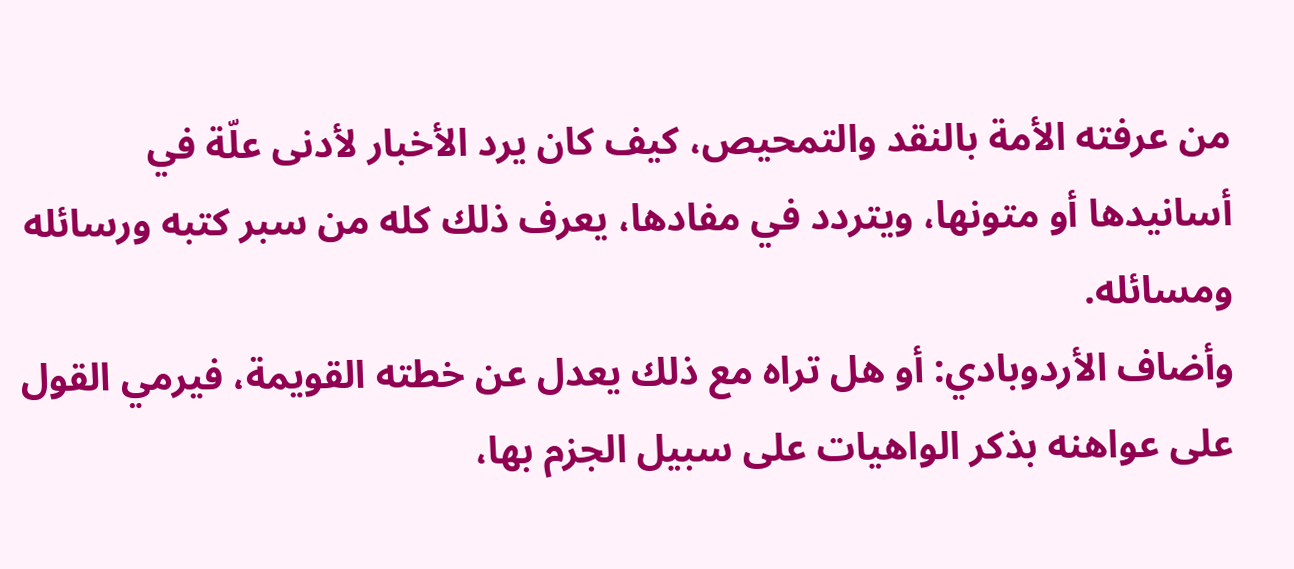من عرفته الأمة بالنقد والتمحيص، كيف كان يرد الأخبار لأدنى علّة في أسانيدها أو متونها، ويتردد في مفادها، يعرف ذلك كله من سبر كتبه ورسائله ومسائله.
وأضاف الأردوبادي: أو هل تراه مع ذلك يعدل عن خطته القويمة، فيرمي القول على عواهنه بذكر الواهيات على سبيل الجزم بها،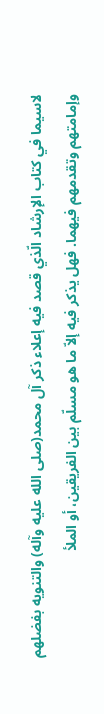لاسيما في كتاب الإرشاد الّذي قصد فيه إعلاء ذكر آل محمد(صلى الله عليه وآله) والتنويه بفضلهم وإمامتهم وتقدمهم فيهما. فهل يذكر فيه إلاّ ما هو مسلّم بين الفريقين، أو الملأ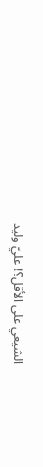الشيعي على الأقل؟! عليّ وليد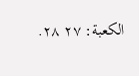الكعبة: ٢٧ ٢٨.